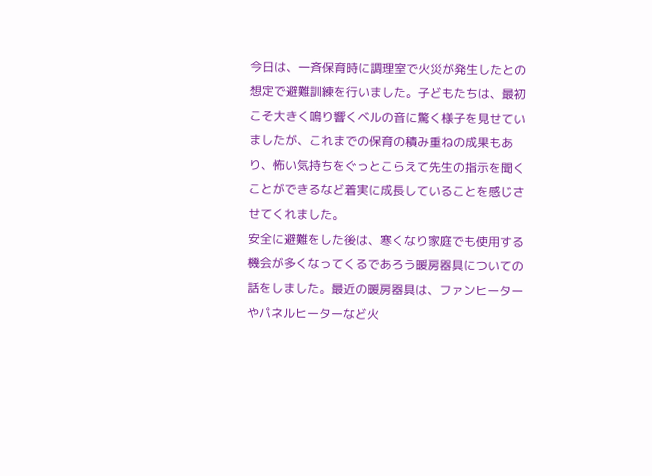今日は、一斉保育時に調理室で火災が発生したとの想定で避難訓練を行いました。子どもたちは、最初こそ大きく鳴り響くベルの音に驚く様子を見せていましたが、これまでの保育の積み重ねの成果もあり、怖い気持ちをぐっとこらえて先生の指示を聞くことができるなど着実に成長していることを感じさせてくれました。
安全に避難をした後は、寒くなり家庭でも使用する機会が多くなってくるであろう暖房器具についての話をしました。最近の暖房器具は、ファンヒーターやパネルヒーターなど火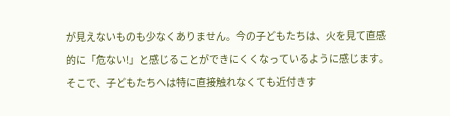が見えないものも少なくありません。今の子どもたちは、火を見て直感的に「危ない!」と感じることができにくくなっているように感じます。
そこで、子どもたちへは特に直接触れなくても近付きす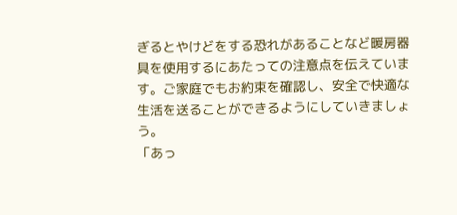ぎるとやけどをする恐れがあることなど暖房器具を使用するにあたっての注意点を伝えています。ご家庭でもお約束を確認し、安全で快適な生活を送ることができるようにしていきましょう。
「あっ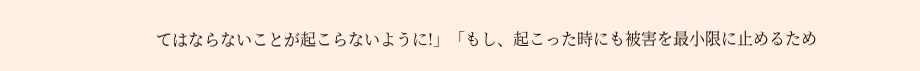てはならないことが起こらないように!」「もし、起こった時にも被害を最小限に止めるため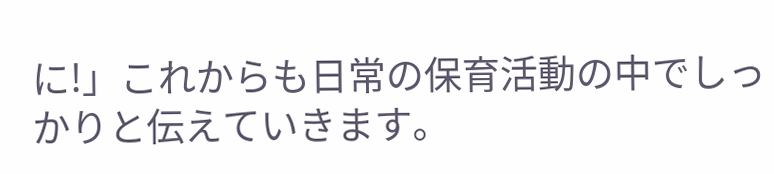に!」これからも日常の保育活動の中でしっかりと伝えていきます。